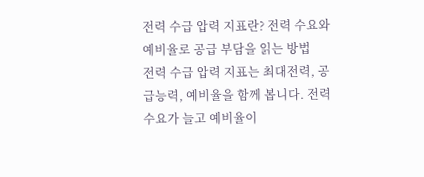전력 수급 압력 지표란? 전력 수요와 예비율로 공급 부담을 읽는 방법
전력 수급 압력 지표는 최대전력, 공급능력, 예비율을 함께 봅니다. 전력 수요가 늘고 예비율이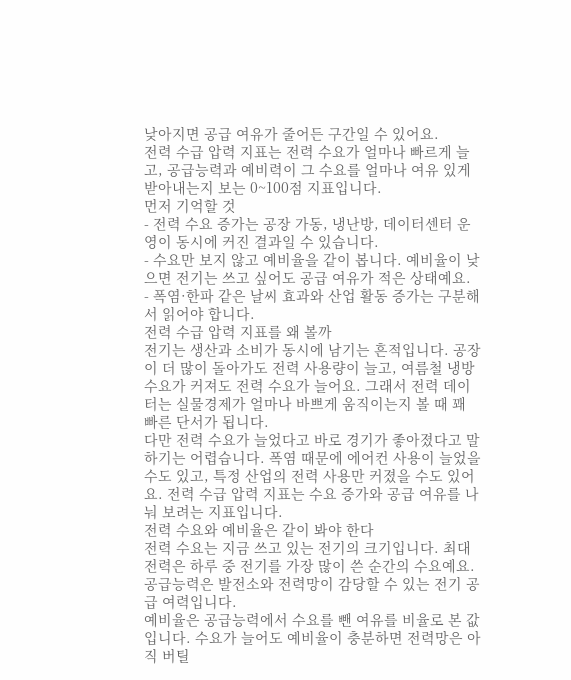낮아지면 공급 여유가 줄어든 구간일 수 있어요.
전력 수급 압력 지표는 전력 수요가 얼마나 빠르게 늘고, 공급능력과 예비력이 그 수요를 얼마나 여유 있게 받아내는지 보는 0~100점 지표입니다.
먼저 기억할 것
- 전력 수요 증가는 공장 가동, 냉난방, 데이터센터 운영이 동시에 커진 결과일 수 있습니다.
- 수요만 보지 않고 예비율을 같이 봅니다. 예비율이 낮으면 전기는 쓰고 싶어도 공급 여유가 적은 상태예요.
- 폭염·한파 같은 날씨 효과와 산업 활동 증가는 구분해서 읽어야 합니다.
전력 수급 압력 지표를 왜 볼까
전기는 생산과 소비가 동시에 남기는 흔적입니다. 공장이 더 많이 돌아가도 전력 사용량이 늘고, 여름철 냉방 수요가 커져도 전력 수요가 늘어요. 그래서 전력 데이터는 실물경제가 얼마나 바쁘게 움직이는지 볼 때 꽤 빠른 단서가 됩니다.
다만 전력 수요가 늘었다고 바로 경기가 좋아졌다고 말하기는 어렵습니다. 폭염 때문에 에어컨 사용이 늘었을 수도 있고, 특정 산업의 전력 사용만 커졌을 수도 있어요. 전력 수급 압력 지표는 수요 증가와 공급 여유를 나눠 보려는 지표입니다.
전력 수요와 예비율은 같이 봐야 한다
전력 수요는 지금 쓰고 있는 전기의 크기입니다. 최대전력은 하루 중 전기를 가장 많이 쓴 순간의 수요예요. 공급능력은 발전소와 전력망이 감당할 수 있는 전기 공급 여력입니다.
예비율은 공급능력에서 수요를 뺀 여유를 비율로 본 값입니다. 수요가 늘어도 예비율이 충분하면 전력망은 아직 버틸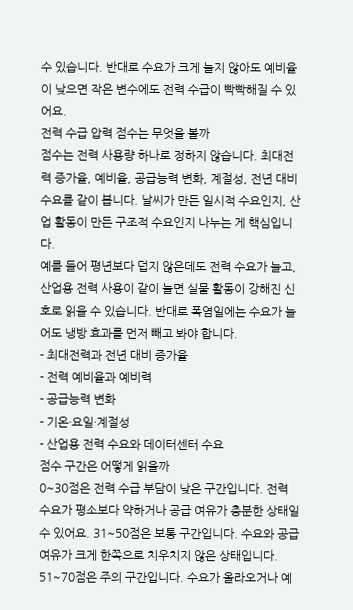수 있습니다. 반대로 수요가 크게 늘지 않아도 예비율이 낮으면 작은 변수에도 전력 수급이 빡빡해질 수 있어요.
전력 수급 압력 점수는 무엇을 볼까
점수는 전력 사용량 하나로 정하지 않습니다. 최대전력 증가율, 예비율, 공급능력 변화, 계절성, 전년 대비 수요를 같이 봅니다. 날씨가 만든 일시적 수요인지, 산업 활동이 만든 구조적 수요인지 나누는 게 핵심입니다.
예를 들어 평년보다 덥지 않은데도 전력 수요가 늘고, 산업용 전력 사용이 같이 늘면 실물 활동이 강해진 신호로 읽을 수 있습니다. 반대로 폭염일에는 수요가 늘어도 냉방 효과를 먼저 빼고 봐야 합니다.
- 최대전력과 전년 대비 증가율
- 전력 예비율과 예비력
- 공급능력 변화
- 기온·요일·계절성
- 산업용 전력 수요와 데이터센터 수요
점수 구간은 어떻게 읽을까
0~30점은 전력 수급 부담이 낮은 구간입니다. 전력 수요가 평소보다 약하거나 공급 여유가 충분한 상태일 수 있어요. 31~50점은 보통 구간입니다. 수요와 공급 여유가 크게 한쪽으로 치우치지 않은 상태입니다.
51~70점은 주의 구간입니다. 수요가 올라오거나 예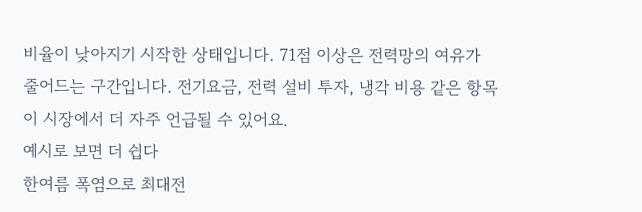비율이 낮아지기 시작한 상태입니다. 71점 이상은 전력망의 여유가 줄어드는 구간입니다. 전기요금, 전력 설비 투자, 냉각 비용 같은 항목이 시장에서 더 자주 언급될 수 있어요.
예시로 보면 더 쉽다
한여름 폭염으로 최대전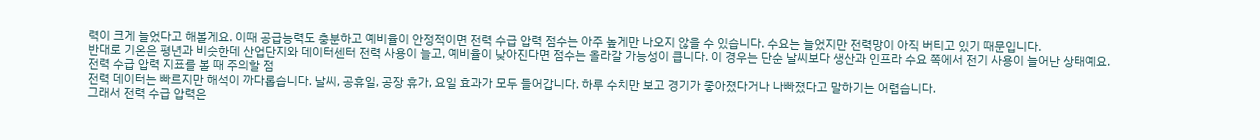력이 크게 늘었다고 해볼게요. 이때 공급능력도 충분하고 예비율이 안정적이면 전력 수급 압력 점수는 아주 높게만 나오지 않을 수 있습니다. 수요는 늘었지만 전력망이 아직 버티고 있기 때문입니다.
반대로 기온은 평년과 비슷한데 산업단지와 데이터센터 전력 사용이 늘고, 예비율이 낮아진다면 점수는 올라갈 가능성이 큽니다. 이 경우는 단순 날씨보다 생산과 인프라 수요 쪽에서 전기 사용이 늘어난 상태예요.
전력 수급 압력 지표를 볼 때 주의할 점
전력 데이터는 빠르지만 해석이 까다롭습니다. 날씨, 공휴일, 공장 휴가, 요일 효과가 모두 들어갑니다. 하루 수치만 보고 경기가 좋아졌다거나 나빠졌다고 말하기는 어렵습니다.
그래서 전력 수급 압력은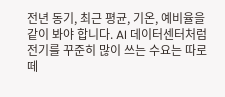전년 동기, 최근 평균, 기온, 예비율을 같이 봐야 합니다. AI 데이터센터처럼 전기를 꾸준히 많이 쓰는 수요는 따로 떼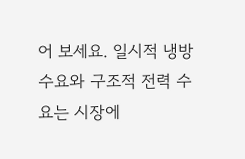어 보세요. 일시적 냉방 수요와 구조적 전력 수요는 시장에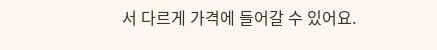서 다르게 가격에 들어갈 수 있어요.